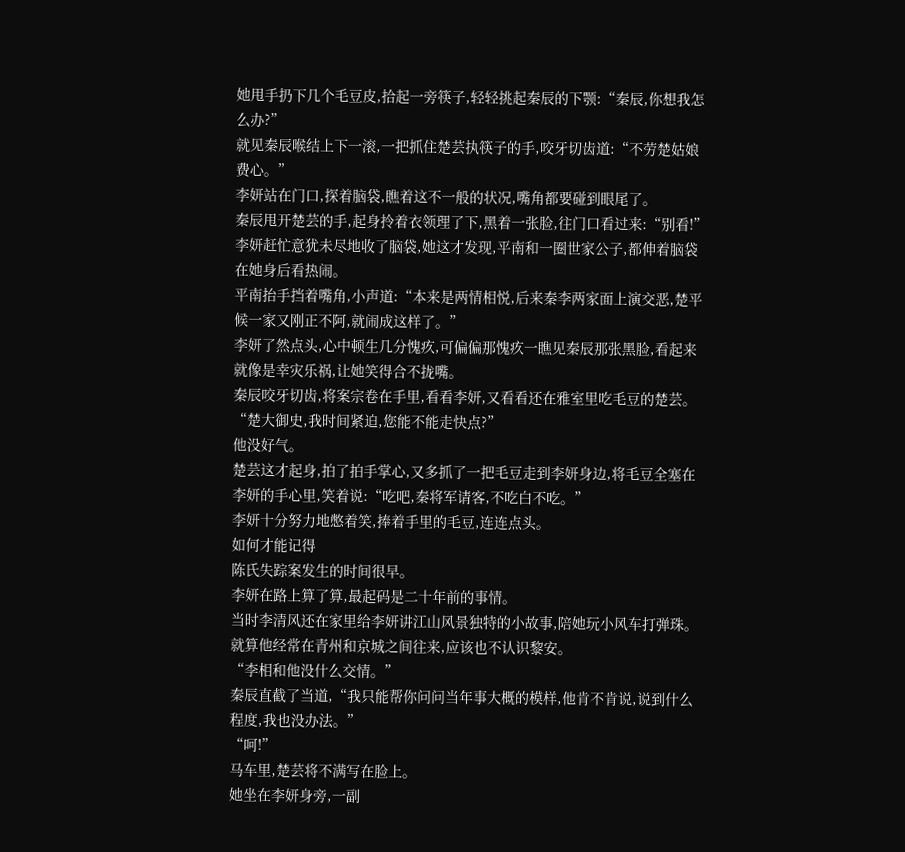她甩手扔下几个毛豆皮,拾起一旁筷子,轻轻挑起秦辰的下颚:“秦辰,你想我怎么办?”
就见秦辰喉结上下一滚,一把抓住楚芸执筷子的手,咬牙切齿道:“不劳楚姑娘费心。”
李妍站在门口,探着脑袋,瞧着这不一般的状况,嘴角都要碰到眼尾了。
秦辰甩开楚芸的手,起身拎着衣领理了下,黑着一张脸,往门口看过来:“别看!”
李妍赶忙意犹未尽地收了脑袋,她这才发现,平南和一圈世家公子,都伸着脑袋在她身后看热闹。
平南抬手挡着嘴角,小声道:“本来是两情相悦,后来秦李两家面上演交恶,楚平候一家又刚正不阿,就闹成这样了。”
李妍了然点头,心中顿生几分愧疚,可偏偏那愧疚一瞧见秦辰那张黑脸,看起来就像是幸灾乐祸,让她笑得合不拢嘴。
秦辰咬牙切齿,将案宗卷在手里,看看李妍,又看看还在雅室里吃毛豆的楚芸。
“楚大御史,我时间紧迫,您能不能走快点?”
他没好气。
楚芸这才起身,拍了拍手掌心,又多抓了一把毛豆走到李妍身边,将毛豆全塞在李妍的手心里,笑着说:“吃吧,秦将军请客,不吃白不吃。”
李妍十分努力地憋着笑,捧着手里的毛豆,连连点头。
如何才能记得
陈氏失踪案发生的时间很早。
李妍在路上算了算,最起码是二十年前的事情。
当时李清风还在家里给李妍讲江山风景独特的小故事,陪她玩小风车打弹珠。
就算他经常在青州和京城之间往来,应该也不认识黎安。
“李相和他没什么交情。”
秦辰直截了当道,“我只能帮你问问当年事大概的模样,他肯不肯说,说到什么程度,我也没办法。”
“呵!”
马车里,楚芸将不满写在脸上。
她坐在李妍身旁,一副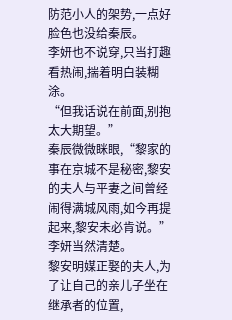防范小人的架势,一点好脸色也没给秦辰。
李妍也不说穿,只当打趣看热闹,揣着明白装糊涂。
“但我话说在前面,别抱太大期望。”
秦辰微微眯眼,“黎家的事在京城不是秘密,黎安的夫人与平妻之间曾经闹得满城风雨,如今再提起来,黎安未必肯说。”
李妍当然清楚。
黎安明媒正娶的夫人,为了让自己的亲儿子坐在继承者的位置,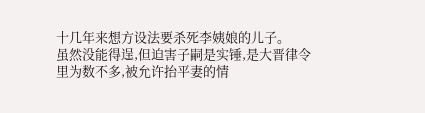十几年来想方设法要杀死李姨娘的儿子。
虽然没能得逞,但迫害子嗣是实锤,是大晋律令里为数不多,被允许抬平妻的情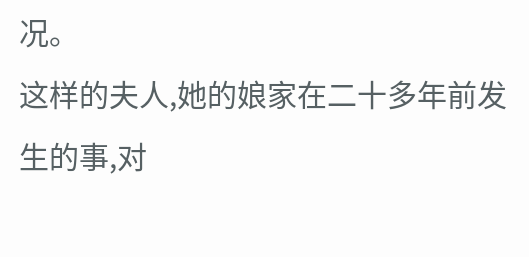况。
这样的夫人,她的娘家在二十多年前发生的事,对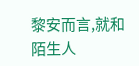黎安而言,就和陌生人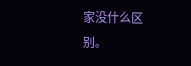家没什么区别。